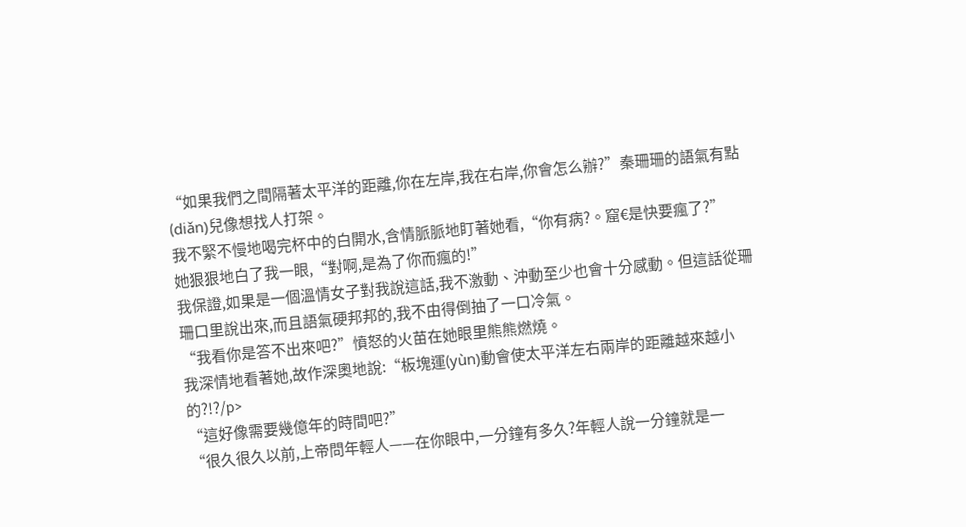“如果我們之間隔著太平洋的距離,你在左岸,我在右岸,你會怎么辦?”秦珊珊的語氣有點(diǎn)兒像想找人打架。
我不緊不慢地喝完杯中的白開水,含情脈脈地盯著她看,“你有病?。窟€是快要瘋了?”
她狠狠地白了我一眼,“對啊,是為了你而瘋的!”
我保證,如果是一個溫情女子對我說這話,我不激動、沖動至少也會十分感動。但這話從珊珊口里說出來,而且語氣硬邦邦的,我不由得倒抽了一口冷氣。
“我看你是答不出來吧?”憤怒的火苗在她眼里熊熊燃燒。
我深情地看著她,故作深奧地說:“板塊運(yùn)動會使太平洋左右兩岸的距離越來越小的?!?/p>
“這好像需要幾億年的時間吧?”
“很久很久以前,上帝問年輕人——在你眼中,一分鐘有多久?年輕人說一分鐘就是一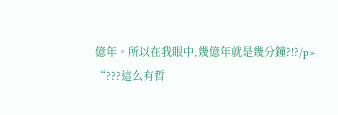億年。所以在我眼中,幾億年就是幾分鐘?!?/p>
“???這么有哲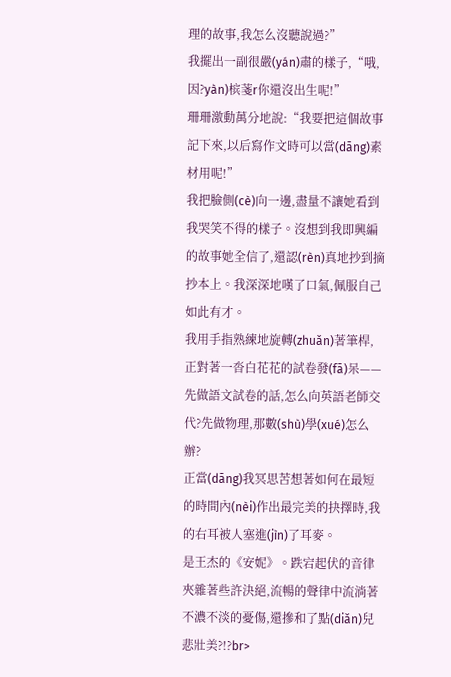理的故事,我怎么沒聽說過?”
我擺出一副很嚴(yán)肅的樣子,“哦,因?yàn)槟菚r你還沒出生呢!”
珊珊激動萬分地說:“我要把這個故事記下來,以后寫作文時可以當(dāng)素材用呢!”
我把臉側(cè)向一邊,盡量不讓她看到我哭笑不得的樣子。沒想到我即興編的故事她全信了,還認(rèn)真地抄到摘抄本上。我深深地嘆了口氣,佩服自己如此有才。
我用手指熟練地旋轉(zhuǎn)著筆桿,正對著一沓白花花的試卷發(fā)呆——先做語文試卷的話,怎么向英語老師交代?先做物理,那數(shù)學(xué)怎么辦?
正當(dāng)我冥思苦想著如何在最短的時間內(nèi)作出最完美的抉擇時,我的右耳被人塞進(jìn)了耳麥。
是王杰的《安妮》。跌宕起伏的音律夾雜著些許決絕,流暢的聲律中流淌著不濃不淡的憂傷,還摻和了點(diǎn)兒悲壯美?!?br>